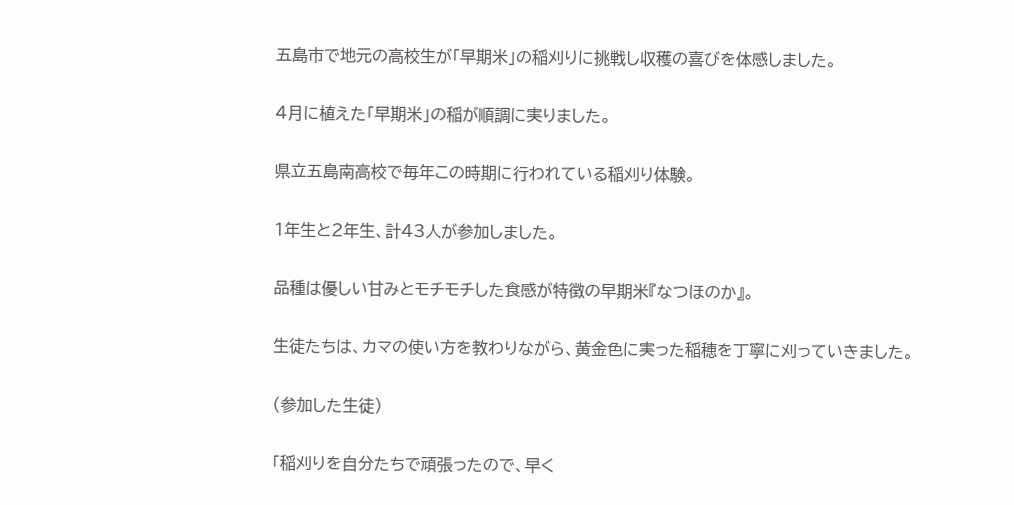五島市で地元の高校生が「早期米」の稲刈りに挑戦し収穫の喜びを体感しました。

4月に植えた「早期米」の稲が順調に実りました。

県立五島南高校で毎年この時期に行われている稲刈り体験。

1年生と2年生、計43人が参加しました。

品種は優しい甘みとモチモチした食感が特徴の早期米『なつほのか』。

生徒たちは、カマの使い方を教わりながら、黄金色に実った稲穂を丁寧に刈っていきました。

(参加した生徒)

「稲刈りを自分たちで頑張ったので、早く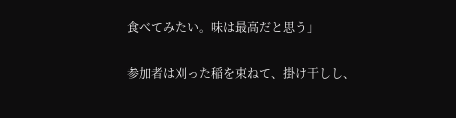食べてみたい。味は最高だと思う」

参加者は刈った稲を束ねて、掛け干しし、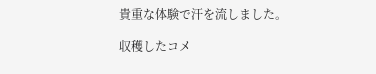貴重な体験で汗を流しました。

収穫したコメ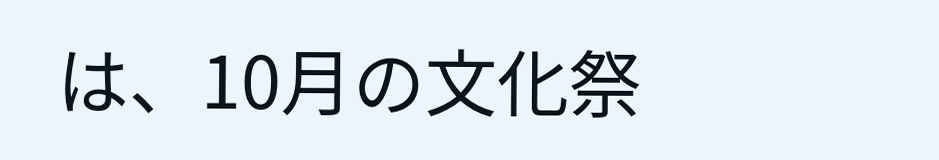は、10月の文化祭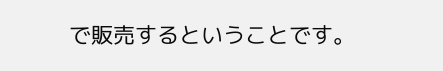で販売するということです。